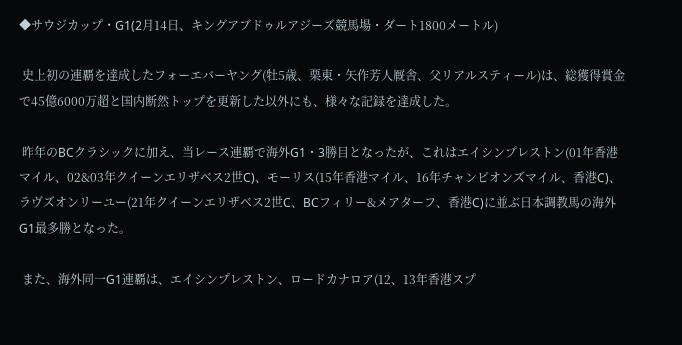◆サウジカップ・G1(2月14日、キングアブドゥルアジーズ競馬場・ダート1800メートル)

 史上初の連覇を達成したフォーエバーヤング(牡5歳、栗東・矢作芳人厩舎、父リアルスティール)は、総獲得賞金で45億6000万超と国内断然トップを更新した以外にも、様々な記録を達成した。

 昨年のBCクラシックに加え、当レース連覇で海外G1・3勝目となったが、これはエイシンプレストン(01年香港マイル、02&03年クイーンエリザベス2世C)、モーリス(15年香港マイル、16年チャンピオンズマイル、香港C)、ラヴズオンリーユー(21年クイーンエリザベス2世C、BCフィリー&メアターフ、香港C)に並ぶ日本調教馬の海外G1最多勝となった。

 また、海外同一G1連覇は、エイシンプレストン、ロードカナロア(12、13年香港スプ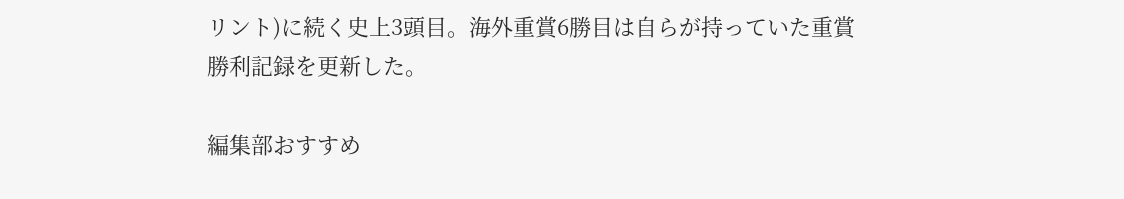リント)に続く史上3頭目。海外重賞6勝目は自らが持っていた重賞勝利記録を更新した。

編集部おすすめ